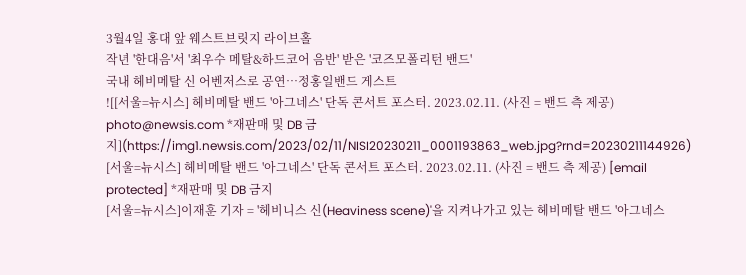3월4일 홍대 앞 웨스트브릿지 라이브홀
작년 '한대음'서 '최우수 메탈&하드코어 음반' 받은 '코즈모폴리턴 밴드'
국내 헤비메탈 신 어벤저스로 공연…정홍일밴드 게스트
![[서울=뉴시스] 헤비메탈 밴드 '아그네스' 단독 콘서트 포스터. 2023.02.11. (사진 = 밴드 측 제공) photo@newsis.com *재판매 및 DB 금지](https://img1.newsis.com/2023/02/11/NISI20230211_0001193863_web.jpg?rnd=20230211144926)
[서울=뉴시스] 헤비메탈 밴드 '아그네스' 단독 콘서트 포스터. 2023.02.11. (사진 = 밴드 측 제공) [email protected] *재판매 및 DB 금지
[서울=뉴시스]이재훈 기자 = '헤비니스 신(Heaviness scene)'을 지켜나가고 있는 헤비메탈 밴드 '아그네스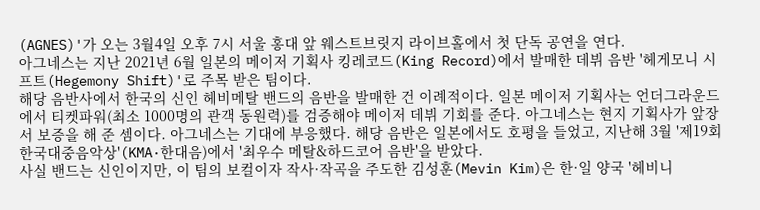(AGNES)'가 오는 3월4일 오후 7시 서울 홍대 앞 웨스트브릿지 라이브홀에서 첫 단독 공연을 연다.
아그네스는 지난 2021년 6월 일본의 메이저 기획사 킹레코드(King Record)에서 발매한 데뷔 음반 '헤게모니 시프트(Hegemony Shift)'로 주목 받은 팀이다.
해당 음반사에서 한국의 신인 헤비메탈 밴드의 음반을 발매한 건 이례적이다. 일본 메이저 기획사는 언더그라운드에서 티켓파워(최소 1000명의 관객 동원력)를 검증해야 메이저 데뷔 기회를 준다. 아그네스는 현지 기획사가 앞장서 보증을 해 준 셈이다. 아그네스는 기대에 부응했다. 해당 음반은 일본에서도 호평을 들었고, 지난해 3월 '제19회 한국대중음악상'(KMA·한대음)에서 '최우수 메탈&하드코어 음반'을 받았다.
사실 밴드는 신인이지만, 이 팀의 보컬이자 작사·작곡을 주도한 김성훈(Mevin Kim)은 한·일 양국 '헤비니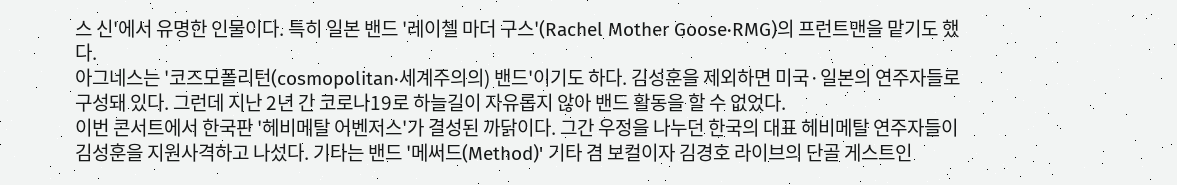스 신'에서 유명한 인물이다. 특히 일본 밴드 '레이첼 마더 구스'(Rachel Mother Goose·RMG)의 프런트맨을 맡기도 했다.
아그네스는 '코즈모폴리턴(cosmopolitan·세계주의의) 밴드'이기도 하다. 김성훈을 제외하면 미국·일본의 연주자들로 구성돼 있다. 그런데 지난 2년 간 코로나19로 하늘길이 자유롭지 않아 밴드 활동을 할 수 없었다.
이번 콘서트에서 한국판 '헤비메탈 어벤저스'가 결성된 까닭이다. 그간 우정을 나누던 한국의 대표 헤비메탈 연주자들이 김성훈을 지원사격하고 나섰다. 기타는 밴드 '메써드(Method)' 기타 겸 보컬이자 김경호 라이브의 단골 게스트인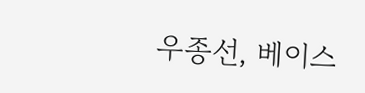우종선, 베이스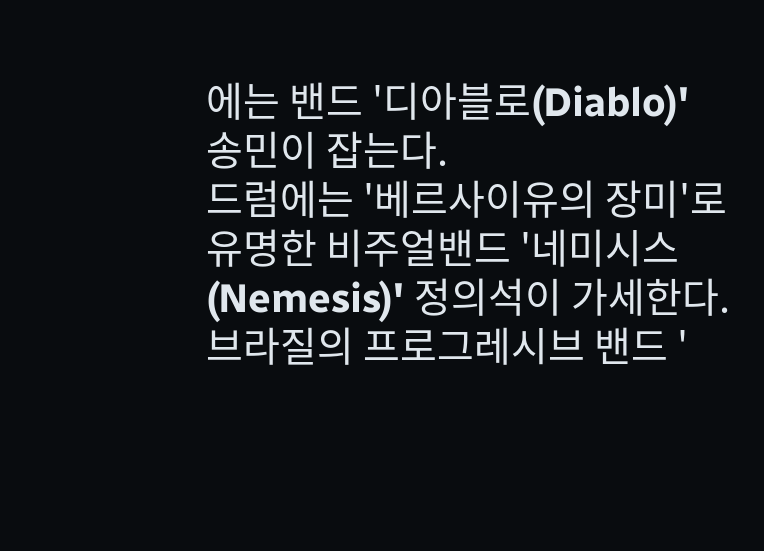에는 밴드 '디아블로(Diablo)' 송민이 잡는다.
드럼에는 '베르사이유의 장미'로 유명한 비주얼밴드 '네미시스(Nemesis)' 정의석이 가세한다. 브라질의 프로그레시브 밴드 '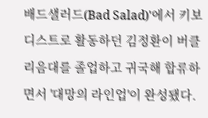배드샐러드(Bad Salad)'에서 키보디스트로 활동하던 김정환이 버클리음대를 졸업하고 귀국해 합류하면서 '대망의 라인업'이 완성됐다.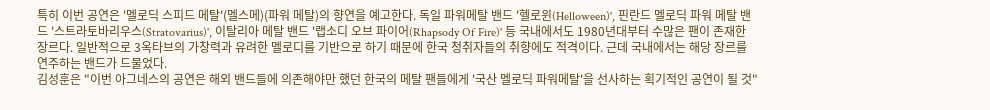특히 이번 공연은 '멜로딕 스피드 메탈'(멜스메)(파워 메탈)의 향연을 예고한다. 독일 파워메탈 밴드 '헬로윈(Helloween)', 핀란드 멜로딕 파워 메탈 밴드 '스트라토바리우스(Stratovarius)', 이탈리아 메탈 밴드 '랩소디 오브 파이어(Rhapsody Of Fire)' 등 국내에서도 1980년대부터 수많은 팬이 존재한 장르다. 일반적으로 3옥타브의 가창력과 유려한 멜로디를 기반으로 하기 때문에 한국 청취자들의 취향에도 적격이다. 근데 국내에서는 해당 장르를 연주하는 밴드가 드물었다.
김성훈은 "이번 아그네스의 공연은 해외 밴드들에 의존해야만 했던 한국의 메탈 팬들에게 '국산 멜로딕 파워메탈'을 선사하는 획기적인 공연이 될 것"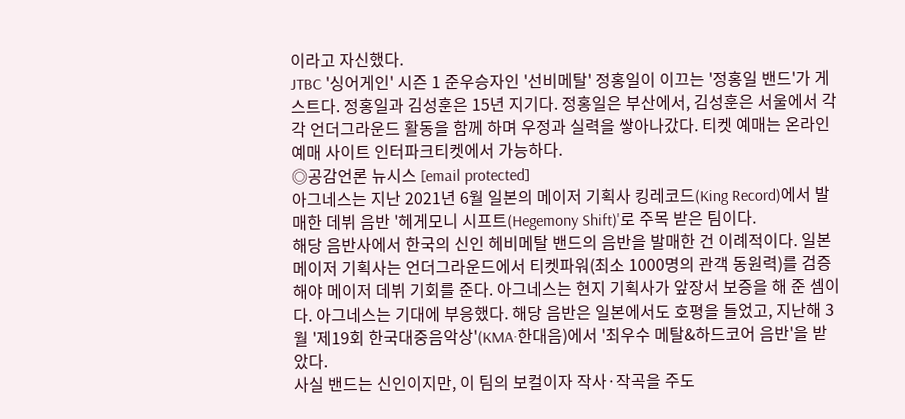이라고 자신했다.
JTBC '싱어게인' 시즌 1 준우승자인 '선비메탈' 정홍일이 이끄는 '정홍일 밴드'가 게스트다. 정홍일과 김성훈은 15년 지기다. 정홍일은 부산에서, 김성훈은 서울에서 각각 언더그라운드 활동을 함께 하며 우정과 실력을 쌓아나갔다. 티켓 예매는 온라인 예매 사이트 인터파크티켓에서 가능하다.
◎공감언론 뉴시스 [email protected]
아그네스는 지난 2021년 6월 일본의 메이저 기획사 킹레코드(King Record)에서 발매한 데뷔 음반 '헤게모니 시프트(Hegemony Shift)'로 주목 받은 팀이다.
해당 음반사에서 한국의 신인 헤비메탈 밴드의 음반을 발매한 건 이례적이다. 일본 메이저 기획사는 언더그라운드에서 티켓파워(최소 1000명의 관객 동원력)를 검증해야 메이저 데뷔 기회를 준다. 아그네스는 현지 기획사가 앞장서 보증을 해 준 셈이다. 아그네스는 기대에 부응했다. 해당 음반은 일본에서도 호평을 들었고, 지난해 3월 '제19회 한국대중음악상'(KMA·한대음)에서 '최우수 메탈&하드코어 음반'을 받았다.
사실 밴드는 신인이지만, 이 팀의 보컬이자 작사·작곡을 주도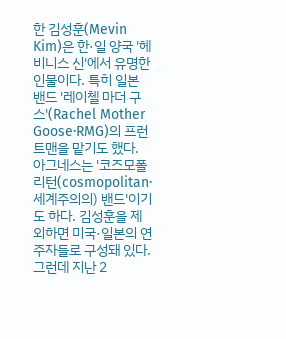한 김성훈(Mevin Kim)은 한·일 양국 '헤비니스 신'에서 유명한 인물이다. 특히 일본 밴드 '레이첼 마더 구스'(Rachel Mother Goose·RMG)의 프런트맨을 맡기도 했다.
아그네스는 '코즈모폴리턴(cosmopolitan·세계주의의) 밴드'이기도 하다. 김성훈을 제외하면 미국·일본의 연주자들로 구성돼 있다. 그런데 지난 2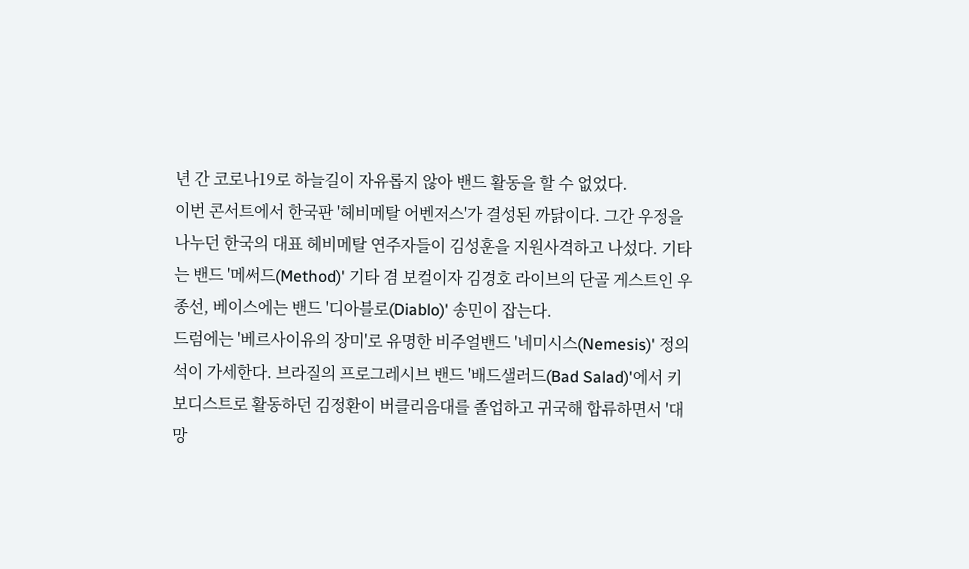년 간 코로나19로 하늘길이 자유롭지 않아 밴드 활동을 할 수 없었다.
이번 콘서트에서 한국판 '헤비메탈 어벤저스'가 결성된 까닭이다. 그간 우정을 나누던 한국의 대표 헤비메탈 연주자들이 김성훈을 지원사격하고 나섰다. 기타는 밴드 '메써드(Method)' 기타 겸 보컬이자 김경호 라이브의 단골 게스트인 우종선, 베이스에는 밴드 '디아블로(Diablo)' 송민이 잡는다.
드럼에는 '베르사이유의 장미'로 유명한 비주얼밴드 '네미시스(Nemesis)' 정의석이 가세한다. 브라질의 프로그레시브 밴드 '배드샐러드(Bad Salad)'에서 키보디스트로 활동하던 김정환이 버클리음대를 졸업하고 귀국해 합류하면서 '대망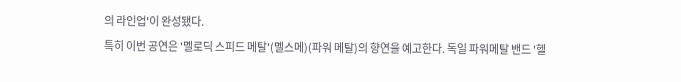의 라인업'이 완성됐다.
특히 이번 공연은 '멜로딕 스피드 메탈'(멜스메)(파워 메탈)의 향연을 예고한다. 독일 파워메탈 밴드 '헬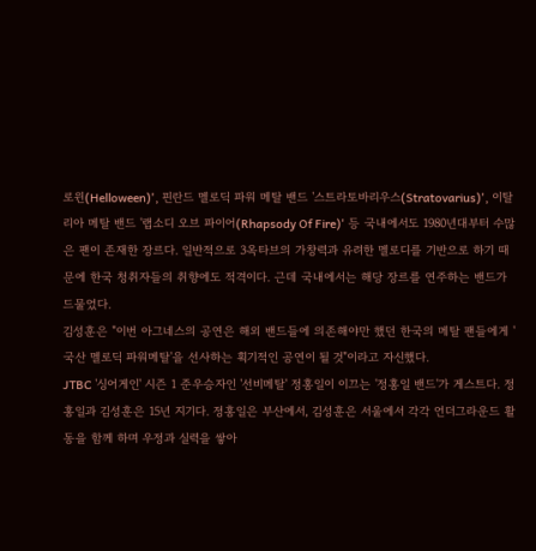로윈(Helloween)', 핀란드 멜로딕 파워 메탈 밴드 '스트라토바리우스(Stratovarius)', 이탈리아 메탈 밴드 '랩소디 오브 파이어(Rhapsody Of Fire)' 등 국내에서도 1980년대부터 수많은 팬이 존재한 장르다. 일반적으로 3옥타브의 가창력과 유려한 멜로디를 기반으로 하기 때문에 한국 청취자들의 취향에도 적격이다. 근데 국내에서는 해당 장르를 연주하는 밴드가 드물었다.
김성훈은 "이번 아그네스의 공연은 해외 밴드들에 의존해야만 했던 한국의 메탈 팬들에게 '국산 멜로딕 파워메탈'을 선사하는 획기적인 공연이 될 것"이라고 자신했다.
JTBC '싱어게인' 시즌 1 준우승자인 '선비메탈' 정홍일이 이끄는 '정홍일 밴드'가 게스트다. 정홍일과 김성훈은 15년 지기다. 정홍일은 부산에서, 김성훈은 서울에서 각각 언더그라운드 활동을 함께 하며 우정과 실력을 쌓아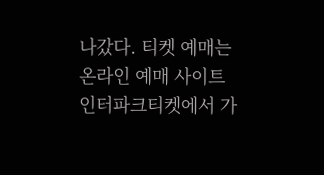나갔다. 티켓 예매는 온라인 예매 사이트 인터파크티켓에서 가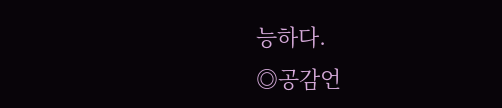능하다.
◎공감언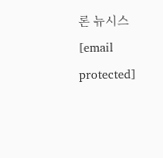론 뉴시스 [email protected]